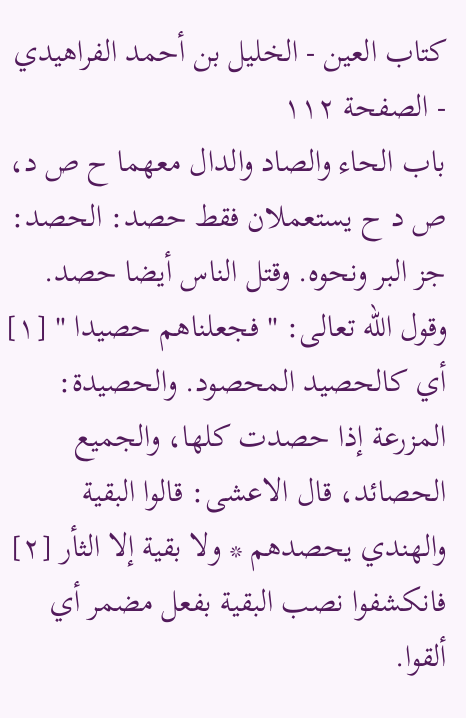كتاب العين - الخليل بن أحمد الفراهيدي - الصفحة ١١٢
باب الحاء والصاد والدال معهما ح ص د، ص د ح يستعملان فقط حصد: الحصد: جز البر ونحوه. وقتل الناس أيضا حصد. وقول الله تعالى: " فجعلناهم حصيدا " [١] أي كالحصيد المحصود. والحصيدة: المزرعة إذا حصدت كلها، والجميع الحصائد، قال الاعشى: قالوا البقية والهندي يحصدهم * ولا بقية إلا الثأر [٢] فانكشفوا نصب البقية بفعل مضمر أي ألقوا.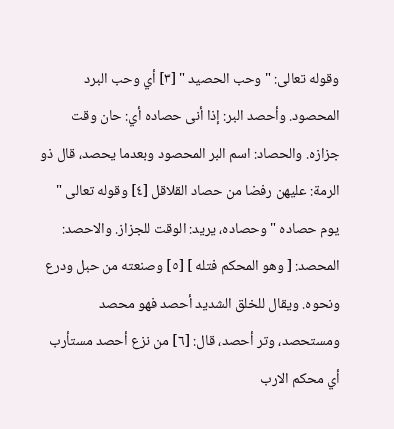وقوله تعالى: " وحب الحصيد " [٣] أي وحب البرد المحصود. وأحصد البر: إذا أنى حصاده أي: حان وقت جزازه. والحصاد: اسم البر المحصود وبعدما يحصد، قال ذو الرمة: عليهن رفضا من حصاد القلاقل [٤] وقوله تعالى " يوم حصاده " وحصاده، يريد: الوقت للجزاز. والاحصد: المحصد: [ وهو المحكم فتله ] [٥] وصنعته من حبل ودرع ونحوه. ويقال للخلق الشديد أحصد فهو محصد ومستحصد، وتر أحصد، قال: [٦] من نزع أحصد مستأرب أي محكم الارب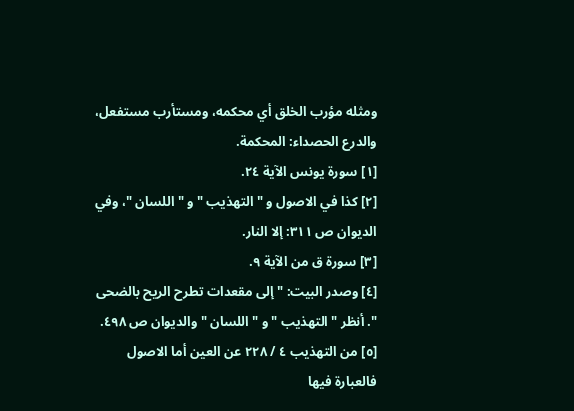ومثله مؤرب الخلق أي محكمه، ومستأرب مستفعل، والدرع الحصداء: المحكمة.
[١] سورة يونس الآية ٢٤.
[٢] كذا في الاصول و " التهذيب " و " اللسان "، وفي الديوان ص ٣١١: إلا النار.
[٣] سورة ق من الآية ٩.
[٤] وصدر البيت: " إلى مقعدات تطرح الريح بالضحى ". أنظر " التهذيب " و " اللسان " والديوان ص ٤٩٨.
[٥] من التهذيب ٤ / ٢٢٨ عن العين أما الاصول فالعبارة فيها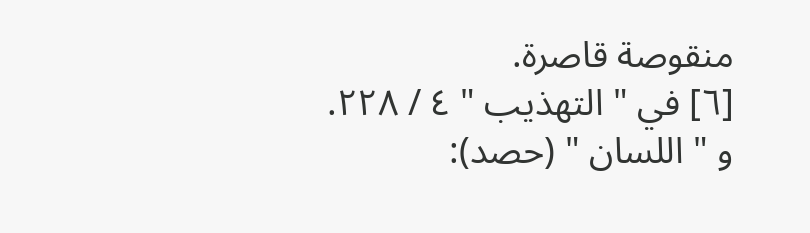منقوصة قاصرة.
[٦] في " التهذيب " ٤ / ٢٢٨. و " اللسان " (حصد):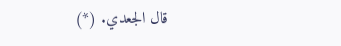قال الجعدي. (*)